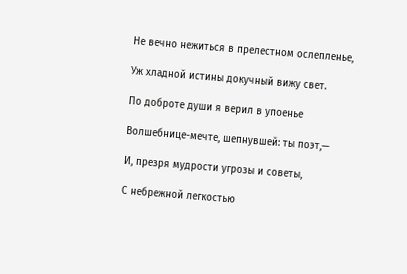Не вечно нежиться в прелестном ослепленье,

Уж хладной истины докучный вижу свет.

По доброте души я верил в упоенье

Волшебнице-мечте, шепнувшей: ты поэт,—

И, презря мудрости угрозы и советы,

С небрежной легкостью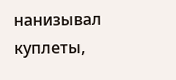нанизывал куплеты,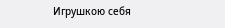Игрушкою себя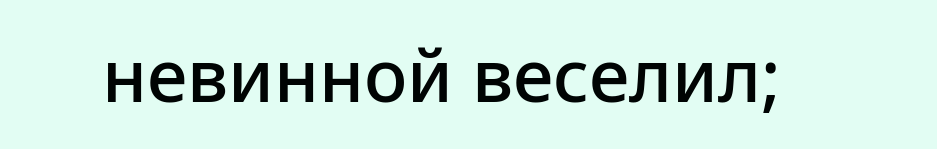невинной веселил;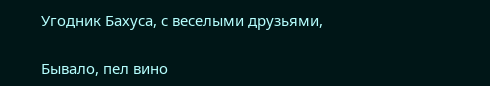Угодник Бахуса, с веселыми друзьями,

Бывало, пел вино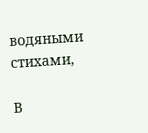водяными стихами,

В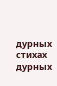дурных стихах дурных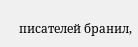писателей бранил,